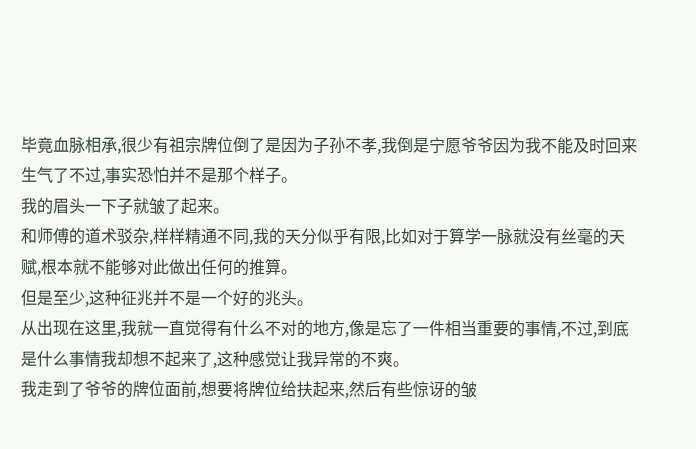毕竟血脉相承,很少有祖宗牌位倒了是因为子孙不孝,我倒是宁愿爷爷因为我不能及时回来生气了不过,事实恐怕并不是那个样子。
我的眉头一下子就皱了起来。
和师傅的道术驳杂,样样精通不同,我的天分似乎有限,比如对于算学一脉就没有丝毫的天赋,根本就不能够对此做出任何的推算。
但是至少,这种征兆并不是一个好的兆头。
从出现在这里,我就一直觉得有什么不对的地方,像是忘了一件相当重要的事情,不过,到底是什么事情我却想不起来了,这种感觉让我异常的不爽。
我走到了爷爷的牌位面前,想要将牌位给扶起来,然后有些惊讶的皱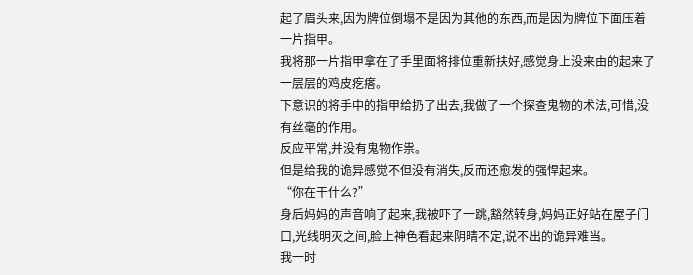起了眉头来,因为牌位倒塌不是因为其他的东西,而是因为牌位下面压着一片指甲。
我将那一片指甲拿在了手里面将排位重新扶好,感觉身上没来由的起来了一层层的鸡皮疙瘩。
下意识的将手中的指甲给扔了出去,我做了一个探查鬼物的术法,可惜,没有丝毫的作用。
反应平常,并没有鬼物作祟。
但是给我的诡异感觉不但没有消失,反而还愈发的强悍起来。
“你在干什么?”
身后妈妈的声音响了起来,我被吓了一跳,豁然转身,妈妈正好站在屋子门口,光线明灭之间,脸上神色看起来阴晴不定,说不出的诡异难当。
我一时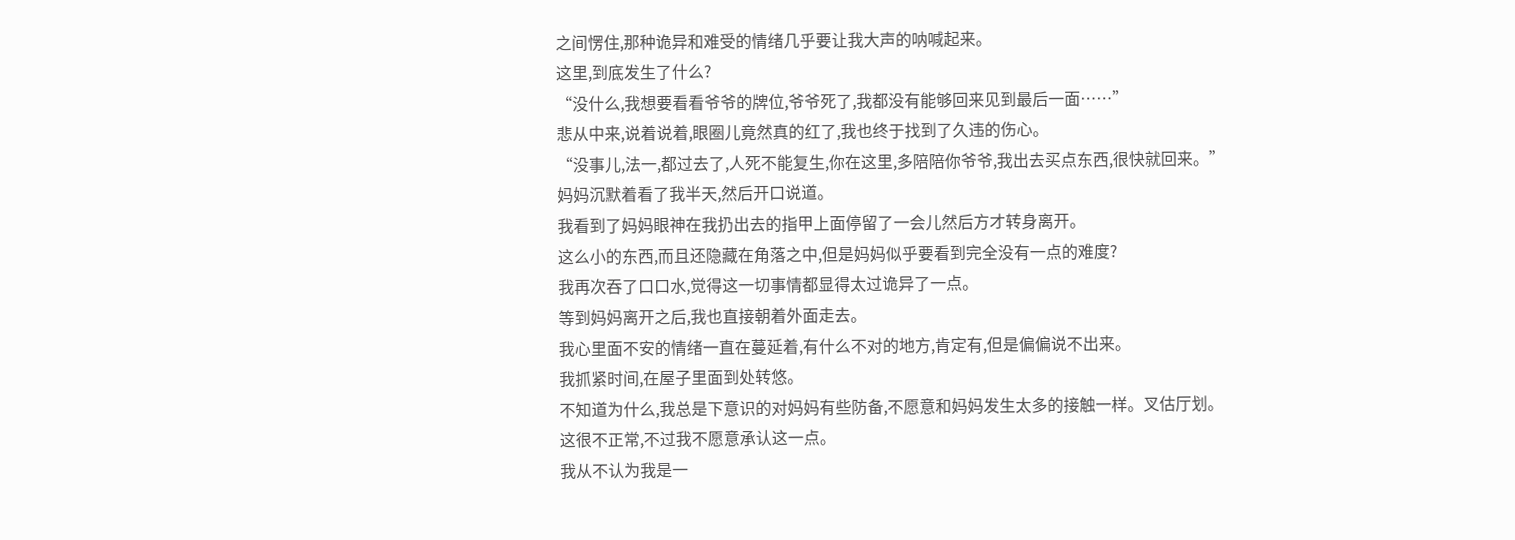之间愣住,那种诡异和难受的情绪几乎要让我大声的呐喊起来。
这里,到底发生了什么?
“没什么,我想要看看爷爷的牌位,爷爷死了,我都没有能够回来见到最后一面……”
悲从中来,说着说着,眼圈儿竟然真的红了,我也终于找到了久违的伤心。
“没事儿,法一,都过去了,人死不能复生,你在这里,多陪陪你爷爷,我出去买点东西,很快就回来。”
妈妈沉默着看了我半天,然后开口说道。
我看到了妈妈眼神在我扔出去的指甲上面停留了一会儿然后方才转身离开。
这么小的东西,而且还隐藏在角落之中,但是妈妈似乎要看到完全没有一点的难度?
我再次吞了口口水,觉得这一切事情都显得太过诡异了一点。
等到妈妈离开之后,我也直接朝着外面走去。
我心里面不安的情绪一直在蔓延着,有什么不对的地方,肯定有,但是偏偏说不出来。
我抓紧时间,在屋子里面到处转悠。
不知道为什么,我总是下意识的对妈妈有些防备,不愿意和妈妈发生太多的接触一样。叉估厅划。
这很不正常,不过我不愿意承认这一点。
我从不认为我是一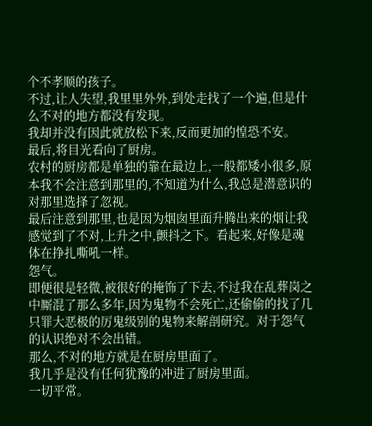个不孝顺的孩子。
不过,让人失望,我里里外外,到处走找了一个遍,但是什么不对的地方都没有发现。
我却并没有因此就放松下来,反而更加的惶恐不安。
最后,将目光看向了厨房。
农村的厨房都是单独的靠在最边上,一般都矮小很多,原本我不会注意到那里的,不知道为什么,我总是潜意识的对那里选择了忽视。
最后注意到那里,也是因为烟囱里面升腾出来的烟让我感觉到了不对,上升之中,颤抖之下。看起来,好像是魂体在挣扎嘶吼一样。
怨气。
即便很是轻微,被很好的掩饰了下去,不过我在乱葬岗之中厮混了那么多年,因为鬼物不会死亡,还偷偷的找了几只罪大恶极的厉鬼级别的鬼物来解剖研究。对于怨气的认识绝对不会出错。
那么,不对的地方就是在厨房里面了。
我几乎是没有任何犹豫的冲进了厨房里面。
一切平常。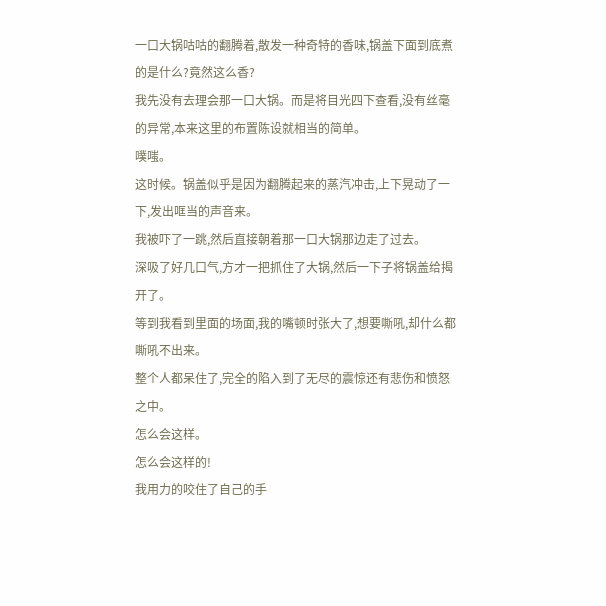一口大锅咕咕的翻腾着,散发一种奇特的香味,锅盖下面到底煮的是什么?竟然这么香?
我先没有去理会那一口大锅。而是将目光四下查看,没有丝毫的异常,本来这里的布置陈设就相当的简单。
噗嗤。
这时候。锅盖似乎是因为翻腾起来的蒸汽冲击,上下晃动了一下,发出哐当的声音来。
我被吓了一跳,然后直接朝着那一口大锅那边走了过去。
深吸了好几口气,方才一把抓住了大锅,然后一下子将锅盖给揭开了。
等到我看到里面的场面,我的嘴顿时张大了,想要嘶吼,却什么都嘶吼不出来。
整个人都呆住了,完全的陷入到了无尽的震惊还有悲伤和愤怒之中。
怎么会这样。
怎么会这样的!
我用力的咬住了自己的手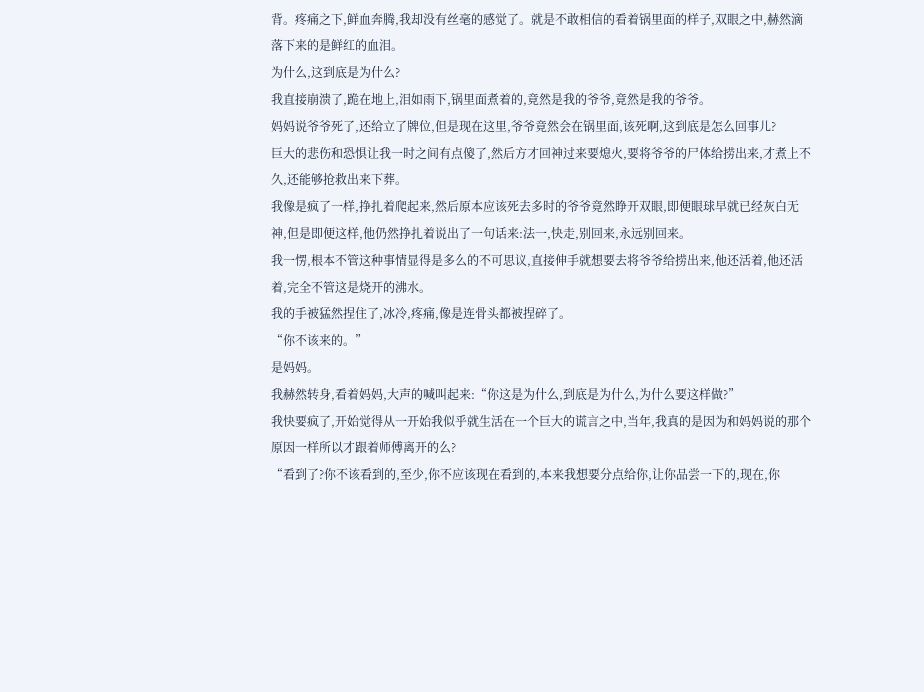背。疼痛之下,鲜血奔腾,我却没有丝毫的感觉了。就是不敢相信的看着锅里面的样子,双眼之中,赫然滴落下来的是鲜红的血泪。
为什么,这到底是为什么?
我直接崩溃了,跪在地上,泪如雨下,锅里面煮着的,竟然是我的爷爷,竟然是我的爷爷。
妈妈说爷爷死了,还给立了牌位,但是现在这里,爷爷竟然会在锅里面,该死啊,这到底是怎么回事儿?
巨大的悲伤和恐惧让我一时之间有点傻了,然后方才回神过来要熄火,要将爷爷的尸体给捞出来,才煮上不久,还能够抢救出来下葬。
我像是疯了一样,挣扎着爬起来,然后原本应该死去多时的爷爷竟然睁开双眼,即便眼球早就已经灰白无神,但是即便这样,他仍然挣扎着说出了一句话来:法一,快走,别回来,永远别回来。
我一愣,根本不管这种事情显得是多么的不可思议,直接伸手就想要去将爷爷给捞出来,他还活着,他还活着,完全不管这是烧开的沸水。
我的手被猛然捏住了,冰冷,疼痛,像是连骨头都被捏碎了。
“你不该来的。”
是妈妈。
我赫然转身,看着妈妈,大声的喊叫起来:“你这是为什么,到底是为什么,为什么要这样做?”
我快要疯了,开始觉得从一开始我似乎就生活在一个巨大的谎言之中,当年,我真的是因为和妈妈说的那个原因一样所以才跟着师傅离开的么?
“看到了?你不该看到的,至少,你不应该现在看到的,本来我想要分点给你,让你品尝一下的,现在,你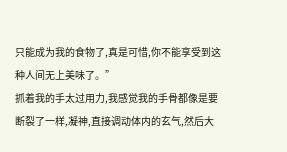只能成为我的食物了,真是可惜,你不能享受到这种人间无上美味了。”
抓着我的手太过用力,我感觉我的手骨都像是要断裂了一样,凝神,直接调动体内的玄气,然后大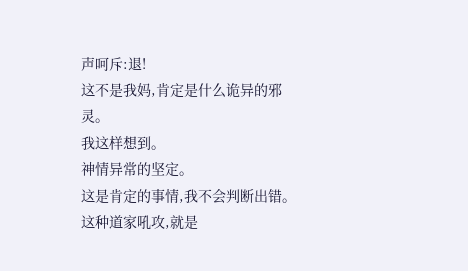声呵斥:退!
这不是我妈,肯定是什么诡异的邪灵。
我这样想到。
神情异常的坚定。
这是肯定的事情,我不会判断出错。
这种道家吼攻,就是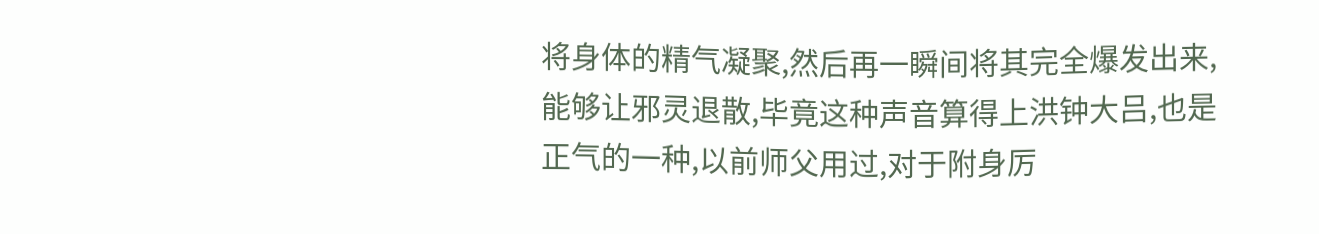将身体的精气凝聚,然后再一瞬间将其完全爆发出来,能够让邪灵退散,毕竟这种声音算得上洪钟大吕,也是正气的一种,以前师父用过,对于附身厉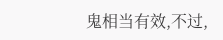鬼相当有效,不过,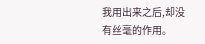我用出来之后,却没有丝毫的作用。